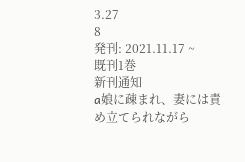3.27
8
発刊: 2021.11.17 ~
既刊1巻
新刊通知
a娘に疎まれ、妻には責め立てられながら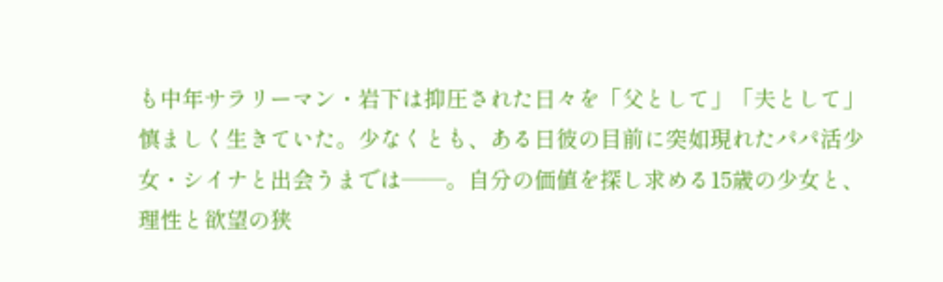も中年サラリーマン・岩下は抑圧された日々を「父として」「夫として」慎ましく生きていた。少なくとも、ある日彼の目前に突如現れたパパ活少女・シイナと出会うまでは――。自分の価値を探し求める15歳の少女と、理性と欲望の狭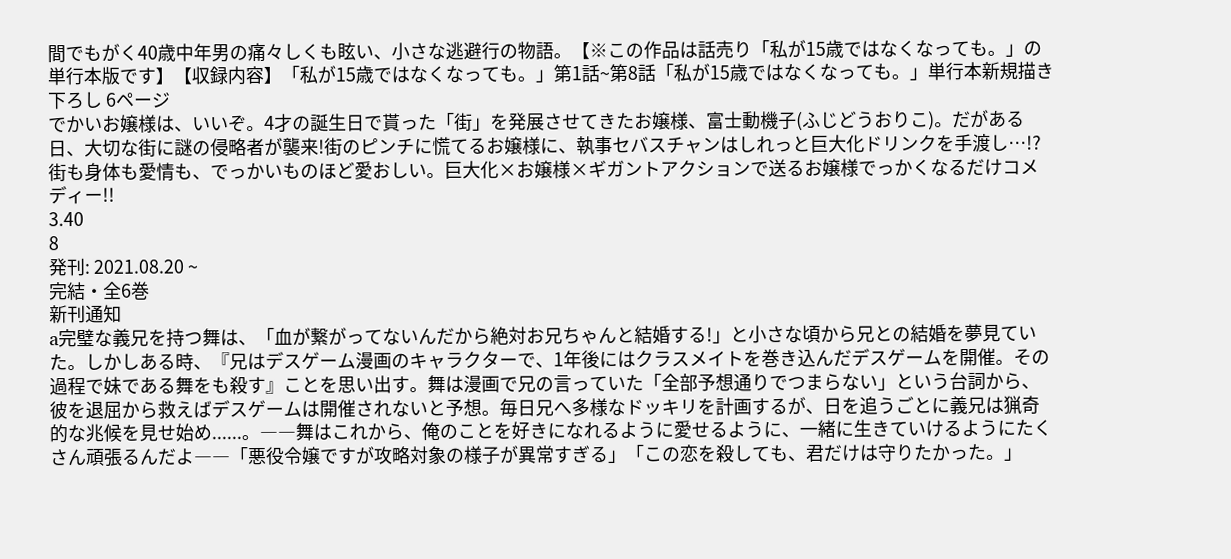間でもがく40歳中年男の痛々しくも眩い、小さな逃避行の物語。【※この作品は話売り「私が15歳ではなくなっても。」の単行本版です】【収録内容】「私が15歳ではなくなっても。」第1話~第8話「私が15歳ではなくなっても。」単行本新規描き下ろし 6ページ
でかいお嬢様は、いいぞ。4才の誕生日で貰った「街」を発展させてきたお嬢様、富士動機子(ふじどうおりこ)。だがある日、大切な街に謎の侵略者が襲来!街のピンチに慌てるお嬢様に、執事セバスチャンはしれっと巨大化ドリンクを手渡し…!?街も身体も愛情も、でっかいものほど愛おしい。巨大化×お嬢様×ギガントアクションで送るお嬢様でっかくなるだけコメディー!!
3.40
8
発刊: 2021.08.20 ~
完結・全6巻
新刊通知
a完璧な義兄を持つ舞は、「血が繋がってないんだから絶対お兄ちゃんと結婚する!」と小さな頃から兄との結婚を夢見ていた。しかしある時、『兄はデスゲーム漫画のキャラクターで、1年後にはクラスメイトを巻き込んだデスゲームを開催。その過程で妹である舞をも殺す』ことを思い出す。舞は漫画で兄の言っていた「全部予想通りでつまらない」という台詞から、彼を退屈から救えばデスゲームは開催されないと予想。毎日兄へ多様なドッキリを計画するが、日を追うごとに義兄は猟奇的な兆候を見せ始め......。――舞はこれから、俺のことを好きになれるように愛せるように、一緒に生きていけるようにたくさん頑張るんだよ――「悪役令嬢ですが攻略対象の様子が異常すぎる」「この恋を殺しても、君だけは守りたかった。」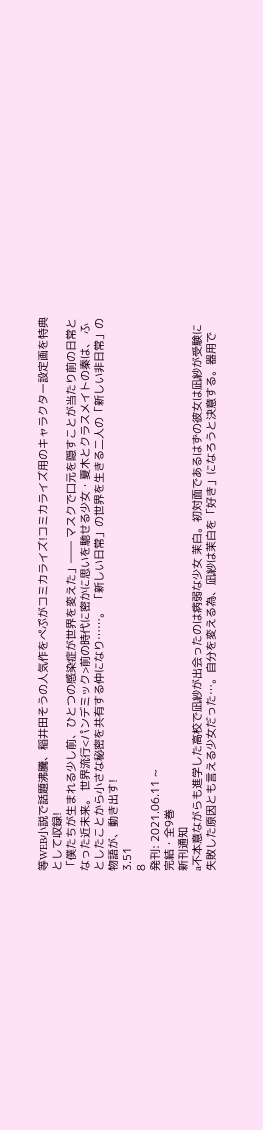等WEB小説で話題沸騰、稲井田そうの人気作をぺぷがコミカライズ!コミカライズ用のキャラクター設定画を特典として収録!
「僕たちが生まれる少し前、ひとつの感染症が世界を変えた」―― マスクで口元を隠すことが当たり前の日常となった近未来。 世界流行<パンデミック>前の時代に密かに思いを馳せる少女・夏木とクラスメイトの秦は、 ふとしたことから小さな秘密を共有する仲になり……。 「新しい日常」の世界を生きる二人の「新しい非日常」の物語が、動き出す!
3.51
8
発刊: 2021.06.11 ~
完結・全9巻
新刊通知
a不本意ながらも進学した高校で凪紗が出会ったのは病弱な少女 茉白。初対面であるはずの彼女は凪紗が受験に失敗した原因とも言える少女だった…。自分を変える為、凪紗は茉白を「好き」になろうと決意する。器用で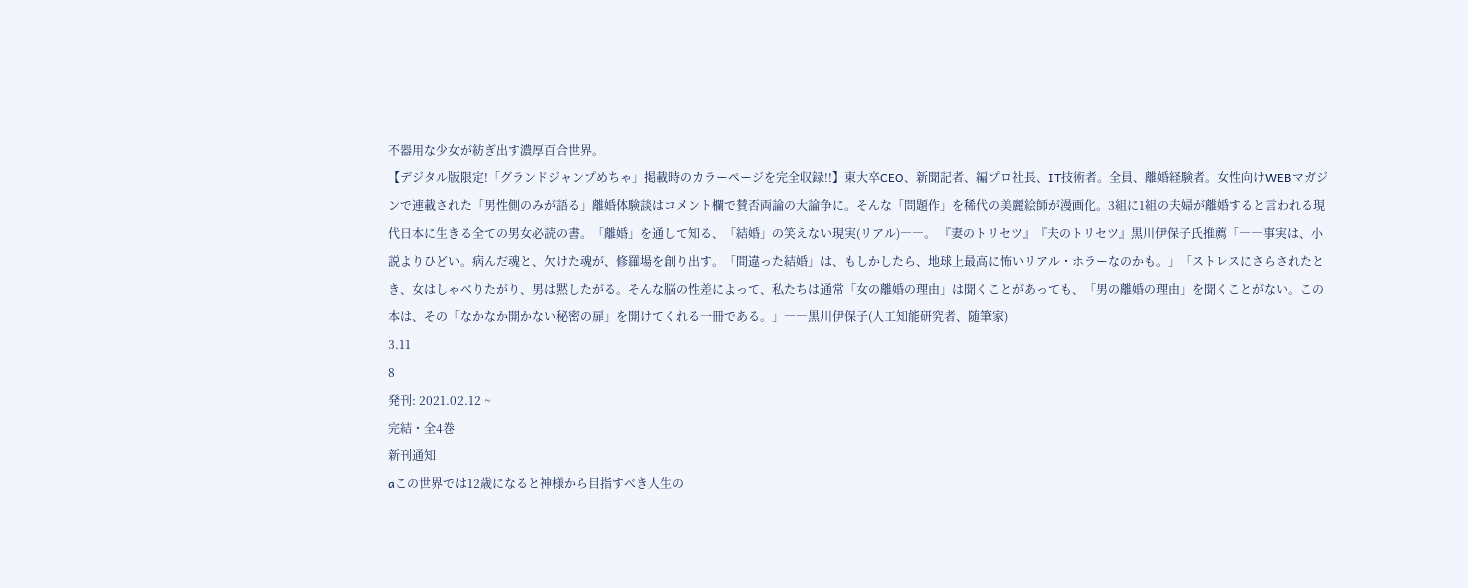不器用な少女が紡ぎ出す濃厚百合世界。
【デジタル版限定!「グランドジャンプめちゃ」掲載時のカラーページを完全収録!!】東大卒CEO、新聞記者、編プロ社長、IT技術者。全員、離婚経験者。女性向けWEBマガジンで連載された「男性側のみが語る」離婚体験談はコメント欄で賛否両論の大論争に。そんな「問題作」を稀代の美麗絵師が漫画化。3組に1組の夫婦が離婚すると言われる現代日本に生きる全ての男女必読の書。「離婚」を通して知る、「結婚」の笑えない現実(リアル)――。 『妻のトリセツ』『夫のトリセツ』黒川伊保子氏推薦「――事実は、小説よりひどい。病んだ魂と、欠けた魂が、修羅場を創り出す。「間違った結婚」は、もしかしたら、地球上最高に怖いリアル・ホラーなのかも。」「ストレスにさらされたとき、女はしゃべりたがり、男は黙したがる。そんな脳の性差によって、私たちは通常「女の離婚の理由」は聞くことがあっても、「男の離婚の理由」を聞くことがない。この本は、その「なかなか開かない秘密の扉」を開けてくれる一冊である。」――黒川伊保子(人工知能研究者、随筆家)
3.11
8
発刊: 2021.02.12 ~
完結・全4巻
新刊通知
aこの世界では12歳になると神様から目指すべき人生の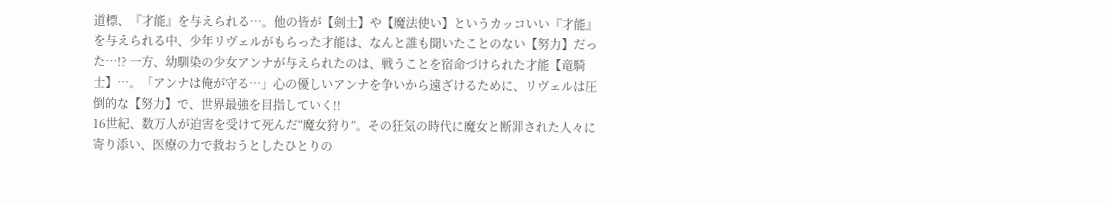道標、『才能』を与えられる…。他の皆が【剣士】や【魔法使い】というカッコいい『才能』を与えられる中、少年リヴェルがもらった才能は、なんと誰も聞いたことのない【努力】だった…!? 一方、幼馴染の少女アンナが与えられたのは、戦うことを宿命づけられた才能【竜騎士】…。「アンナは俺が守る…」心の優しいアンナを争いから遠ざけるために、リヴェルは圧倒的な【努力】で、世界最強を目指していく!!
16世紀、数万人が迫害を受けて死んだ“魔女狩り”。その狂気の時代に魔女と断罪された人々に寄り添い、医療の力で救おうとしたひとりの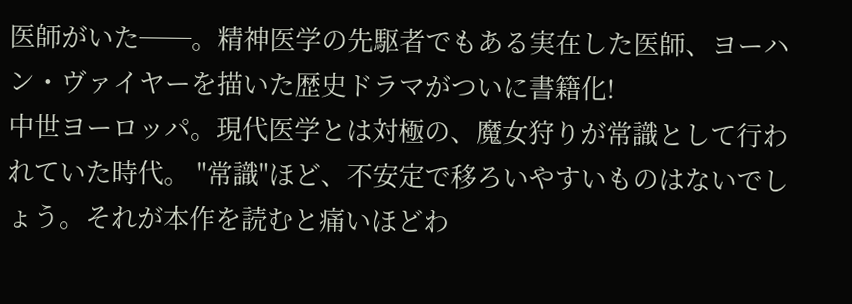医師がいた──。精神医学の先駆者でもある実在した医師、ヨーハン・ヴァイヤーを描いた歴史ドラマがついに書籍化!
中世ヨーロッパ。現代医学とは対極の、魔女狩りが常識として行われていた時代。 "常識"ほど、不安定で移ろいやすいものはないでしょう。それが本作を読むと痛いほどわ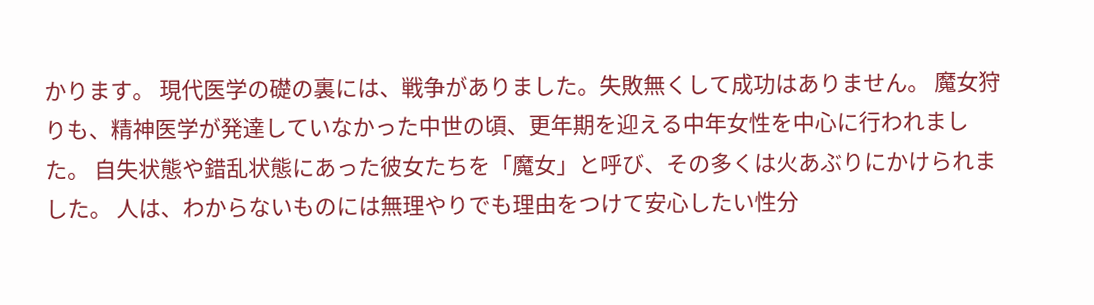かります。 現代医学の礎の裏には、戦争がありました。失敗無くして成功はありません。 魔女狩りも、精神医学が発達していなかった中世の頃、更年期を迎える中年女性を中心に行われました。 自失状態や錯乱状態にあった彼女たちを「魔女」と呼び、その多くは火あぶりにかけられました。 人は、わからないものには無理やりでも理由をつけて安心したい性分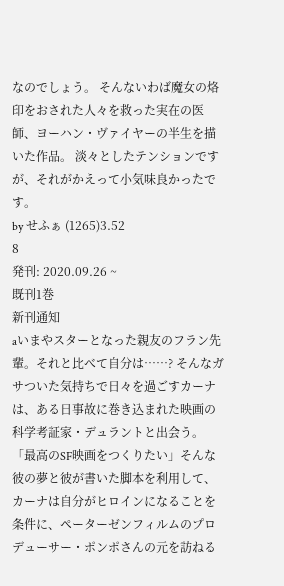なのでしょう。 そんないわば魔女の烙印をおされた人々を救った実在の医師、ヨーハン・ヴァイヤーの半生を描いた作品。 淡々としたテンションですが、それがかえって小気味良かったです。
by せふぁ (1265)3.52
8
発刊: 2020.09.26 ~
既刊1巻
新刊通知
aいまやスターとなった親友のフラン先輩。それと比べて自分は……? そんなガサついた気持ちで日々を過ごすカーナは、ある日事故に巻き込まれた映画の科学考証家・デュラントと出会う。「最高のSF映画をつくりたい」そんな彼の夢と彼が書いた脚本を利用して、カーナは自分がヒロインになることを条件に、ペーターゼンフィルムのプロデューサー・ポンポさんの元を訪ねる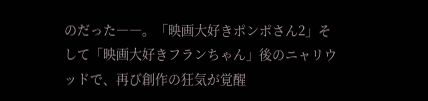のだった――。「映画大好きポンポさん2」そして「映画大好きフランちゃん」後のニャリウッドで、再び創作の狂気が覚醒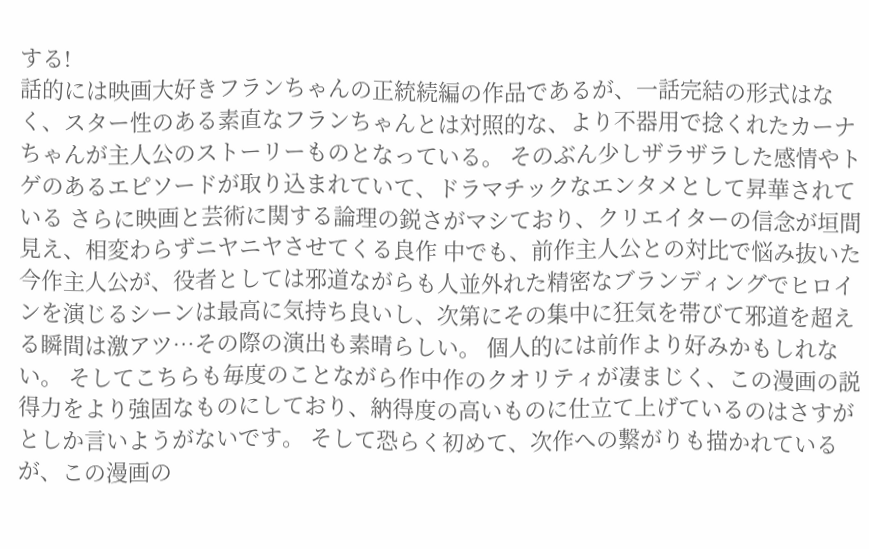する!
話的には映画大好きフランちゃんの正統続編の作品であるが、一話完結の形式はなく、スター性のある素直なフランちゃんとは対照的な、より不器用で捻くれたカーナちゃんが主人公のストーリーものとなっている。 そのぶん少しザラザラした感情やトゲのあるエピソードが取り込まれていて、ドラマチックなエンタメとして昇華されている さらに映画と芸術に関する論理の鋭さがマシており、クリエイターの信念が垣間見え、相変わらずニヤニヤさせてくる良作 中でも、前作主人公との対比で悩み抜いた今作主人公が、役者としては邪道ながらも人並外れた精密なブランディングでヒロインを演じるシーンは最高に気持ち良いし、次第にその集中に狂気を帯びて邪道を超える瞬間は激アツ…その際の演出も素晴らしい。 個人的には前作より好みかもしれない。 そしてこちらも毎度のことながら作中作のクオリティが凄まじく、この漫画の説得力をより強固なものにしており、納得度の高いものに仕立て上げているのはさすがとしか言いようがないです。 そして恐らく初めて、次作への繋がりも描かれているが、この漫画の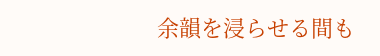余韻を浸らせる間も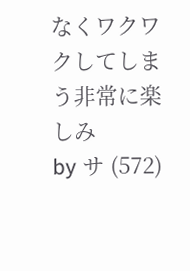なくワクワクしてしまう非常に楽しみ
by サ (572)